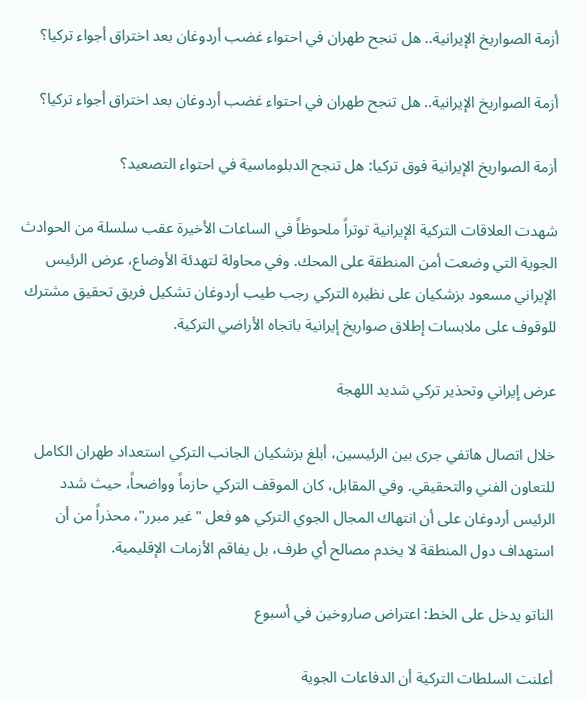أزمة الصواريخ الإيرانية.. هل تنجح طهران في احتواء غضب أردوغان بعد اختراق أجواء تركيا؟

أزمة الصواريخ الإيرانية.. هل تنجح طهران في احتواء غضب أردوغان بعد اختراق أجواء تركيا؟

أزمة الصواريخ الإيرانية فوق تركيا: هل تنجح الدبلوماسية في احتواء التصعيد؟

شهدت العلاقات التركية الإيرانية توتراً ملحوظاً في الساعات الأخيرة عقب سلسلة من الحوادث الجوية التي وضعت أمن المنطقة على المحك. وفي محاولة لتهدئة الأوضاع، عرض الرئيس الإيراني مسعود بزشكيان على نظيره التركي رجب طيب أردوغان تشكيل فريق تحقيق مشترك للوقوف على ملابسات إطلاق صواريخ إيرانية باتجاه الأراضي التركية.

عرض إيراني وتحذير تركي شديد اللهجة

خلال اتصال هاتفي جرى بين الرئيسين، أبلغ بزشكيان الجانب التركي استعداد طهران الكامل للتعاون الفني والتحقيقي. وفي المقابل، كان الموقف التركي حازماً وواضحاً، حيث شدد الرئيس أردوغان على أن انتهاك المجال الجوي التركي هو فعل "غير مبرر"، محذراً من أن استهداف دول المنطقة لا يخدم مصالح أي طرف، بل يفاقم الأزمات الإقليمية.

الناتو يدخل على الخط: اعتراض صاروخين في أسبوع

أعلنت السلطات التركية أن الدفاعات الجوية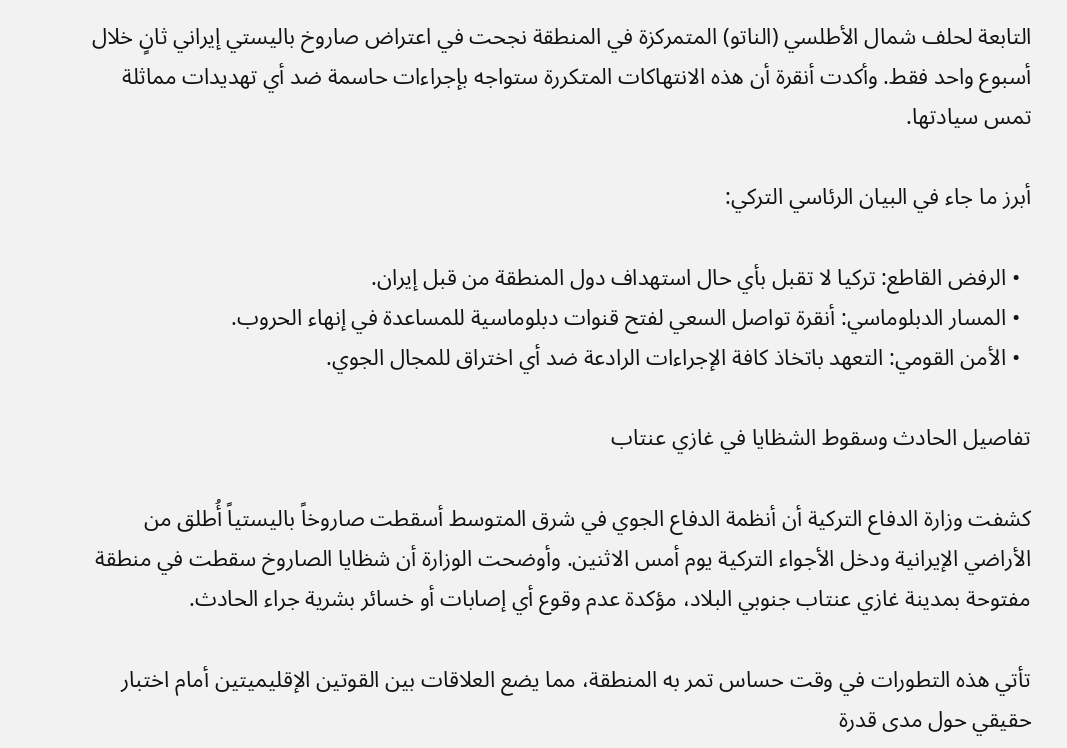التابعة لحلف شمال الأطلسي (الناتو) المتمركزة في المنطقة نجحت في اعتراض صاروخ باليستي إيراني ثانٍ خلال أسبوع واحد فقط. وأكدت أنقرة أن هذه الانتهاكات المتكررة ستواجه بإجراءات حاسمة ضد أي تهديدات مماثلة تمس سيادتها.

أبرز ما جاء في البيان الرئاسي التركي:

  • الرفض القاطع: تركيا لا تقبل بأي حال استهداف دول المنطقة من قبل إيران.
  • المسار الدبلوماسي: أنقرة تواصل السعي لفتح قنوات دبلوماسية للمساعدة في إنهاء الحروب.
  • الأمن القومي: التعهد باتخاذ كافة الإجراءات الرادعة ضد أي اختراق للمجال الجوي.

تفاصيل الحادث وسقوط الشظايا في غازي عنتاب

كشفت وزارة الدفاع التركية أن أنظمة الدفاع الجوي في شرق المتوسط أسقطت صاروخاً باليستياً أُطلق من الأراضي الإيرانية ودخل الأجواء التركية يوم أمس الاثنين. وأوضحت الوزارة أن شظايا الصاروخ سقطت في منطقة مفتوحة بمدينة غازي عنتاب جنوبي البلاد، مؤكدة عدم وقوع أي إصابات أو خسائر بشرية جراء الحادث.

تأتي هذه التطورات في وقت حساس تمر به المنطقة، مما يضع العلاقات بين القوتين الإقليميتين أمام اختبار حقيقي حول مدى قدرة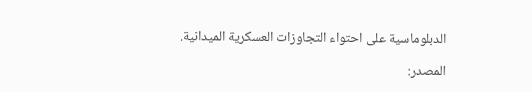الدبلوماسية على احتواء التجاوزات العسكرية الميدانية.

المصدر: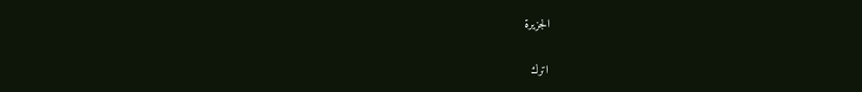الجزيرة

اترك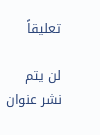تعليقاً

لن يتم نشر عنوان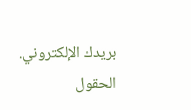بريدك الإلكتروني. الحقول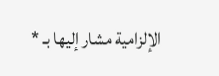الإلزامية مشار إليها بـ *